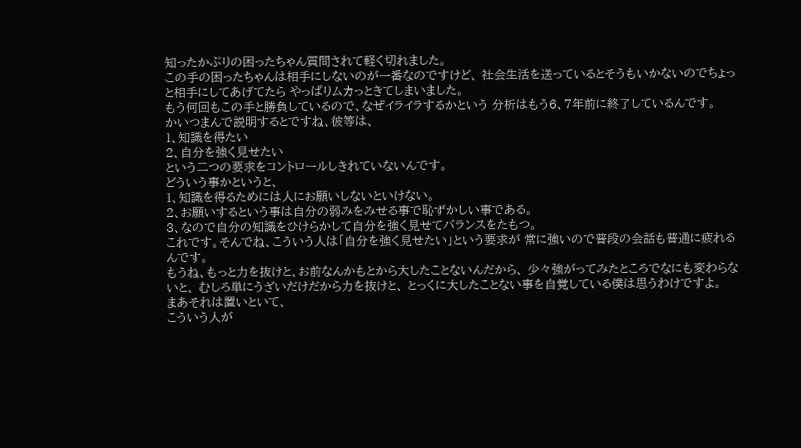知ったかぶりの困ったちゃん質問されて軽く切れました。
この手の困ったちゃんは相手にしないのが一番なのですけど、 社会生活を送っているとそうもいかないのでちょっと相手にしてあげてたら やっぱりムカっときてしまいました。
もう何回もこの手と勝負しているので、なぜイライラするかという 分析はもう6、7年前に終了しているんです。
かいつまんで説明するとですね、彼等は、
1、知識を得たい
2、自分を強く見せたい
という二つの要求をコントロールしきれていないんです。
どういう事かというと、
1、知識を得るためには人にお願いしないといけない。
2、お願いするという事は自分の弱みをみせる事で恥ずかしい事である。
3、なので自分の知識をひけらかして自分を強く見せてバランスをたもつ。
これです。そんでね、こういう人は「自分を強く見せたい」という要求が 常に強いので普段の会話も普通に疲れるんです。
もうね、もっと力を抜けと、お前なんかもとから大したことないんだから、 少々強がってみたところでなにも変わらないと、 むしろ単にうざいだけだから力を抜けと、 とっくに大したことない事を自覚している僕は思うわけですよ。
まあそれは置いといて、
こういう人が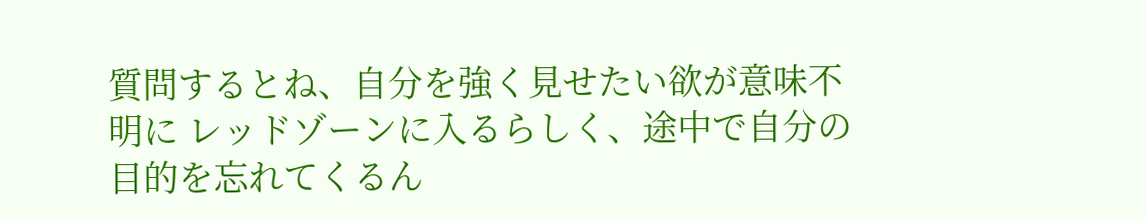質問するとね、自分を強く見せたい欲が意味不明に レッドゾーンに入るらしく、途中で自分の目的を忘れてくるん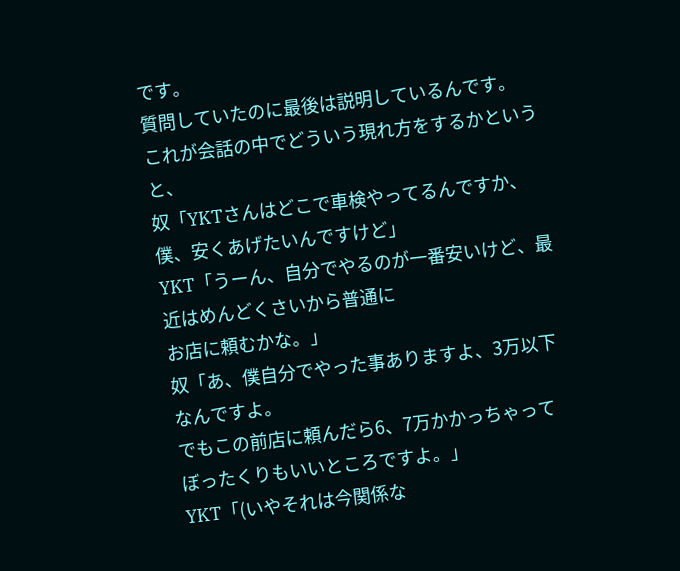です。
質問していたのに最後は説明しているんです。
これが会話の中でどういう現れ方をするかというと、
奴「YKTさんはどこで車検やってるんですか、僕、安くあげたいんですけど」
YKT「うーん、自分でやるのが一番安いけど、最近はめんどくさいから普通に
お店に頼むかな。」
奴「あ、僕自分でやった事ありますよ、3万以下なんですよ。
でもこの前店に頼んだら6、7万かかっちゃってぼったくりもいいところですよ。」
YKT「(いやそれは今関係な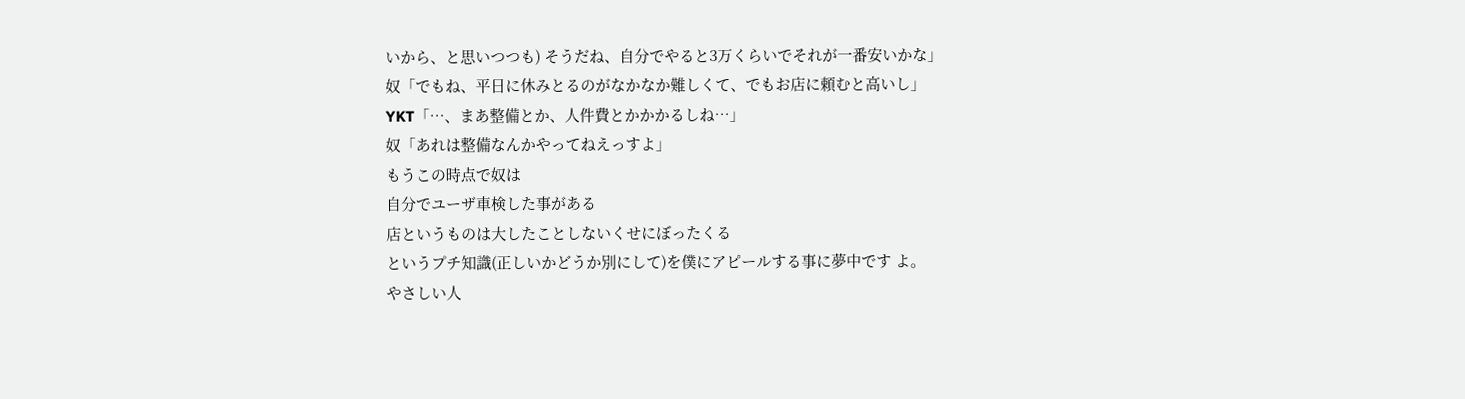いから、と思いつつも) そうだね、自分でやると3万くらいでそれが一番安いかな」
奴「でもね、平日に休みとるのがなかなか難しくて、でもお店に頼むと高いし」
YKT「…、まあ整備とか、人件費とかかかるしね…」
奴「あれは整備なんかやってねえっすよ」
もうこの時点で奴は
自分でユーザ車検した事がある
店というものは大したことしないくせにぼったくる
というプチ知識(正しいかどうか別にして)を僕にアピールする事に夢中です よ。
やさしい人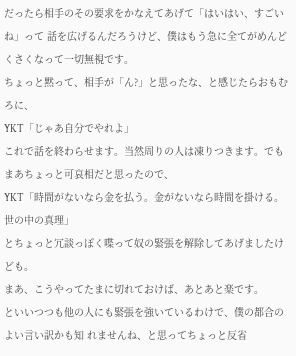だったら相手のその要求をかなえてあげて「はいはい、すごいね」って 話を広げるんだろうけど、僕はもう急に全てがめんどくさくなって一切無視です。
ちょっと黙って、相手が「ん?」と思ったな、と感じたらおもむろに、
YKT「じゃあ自分でやれよ」
これで話を終わらせます。当然周りの人は凍りつきます。でもまあちょっと可哀相だと思ったので、
YKT「時間がないなら金を払う。金がないなら時間を掛ける。世の中の真理」
とちょっと冗談っぽく喋って奴の緊張を解除してあげましたけども。
まあ、こうやってたまに切れておけば、あとあと楽です。
といいつつも他の人にも緊張を強いているわけで、僕の都合のよい言い訳かも知 れませんね、と思ってちょっと反省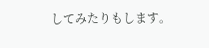してみたりもします。